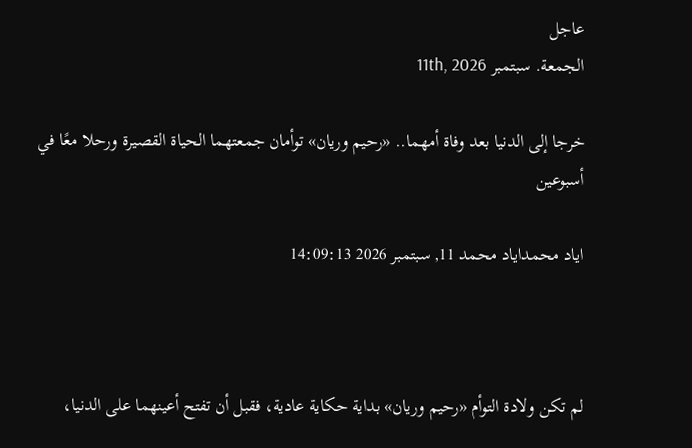عاجل
الجمعة. سبتمبر 11th, 2026

خرجا إلى الدنيا بعد وفاة أمهما.. «رحيم وريان» توأمان جمعتهما الحياة القصيرة ورحلا معًا في أسبوعين

اياد محمداياد محمد 11, سبتمبر 2026 14:09:13



لم تكن ولادة التوأم «رحيم وريان» بداية حكاية عادية، فقبل أن تفتح أعينهما على الدنيا،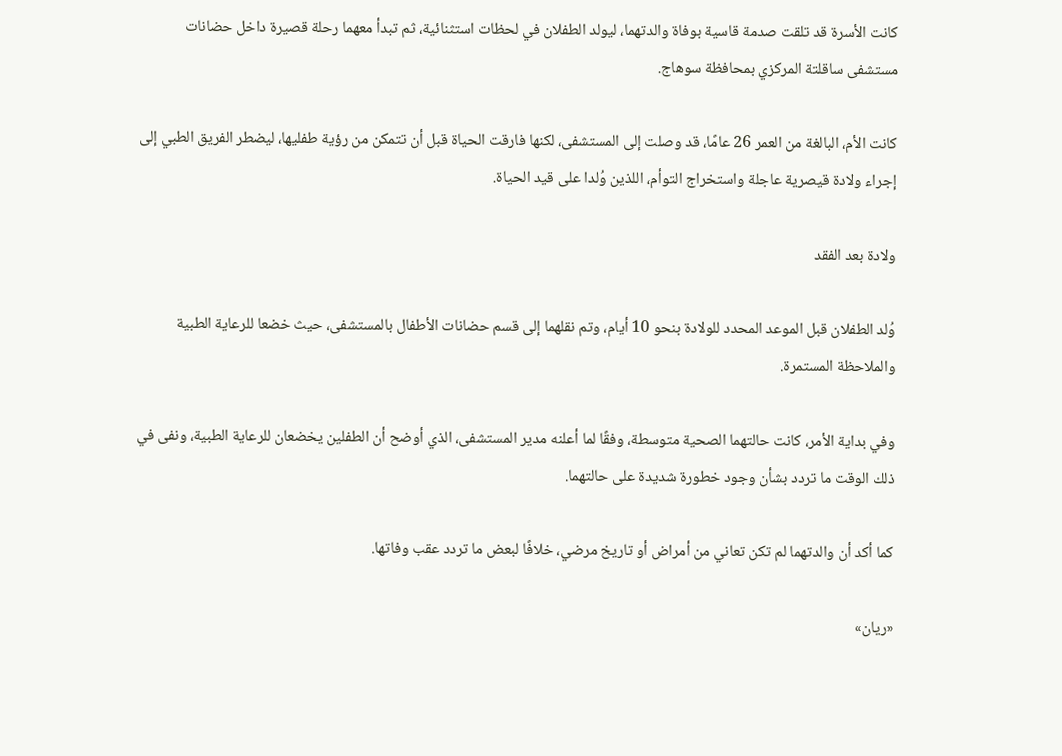كانت الأسرة قد تلقت صدمة قاسية بوفاة والدتهما، ليولد الطفلان في لحظات استثنائية، ثم تبدأ معهما رحلة قصيرة داخل حضانات مستشفى ساقلتة المركزي بمحافظة سوهاج.

كانت الأم، البالغة من العمر 26 عامًا، قد وصلت إلى المستشفى، لكنها فارقت الحياة قبل أن تتمكن من رؤية طفليها، ليضطر الفريق الطبي إلى إجراء ولادة قيصرية عاجلة واستخراج التوأم، اللذين وُلدا على قيد الحياة.

ولادة بعد الفقد

وُلد الطفلان قبل الموعد المحدد للولادة بنحو 10 أيام، وتم نقلهما إلى قسم حضانات الأطفال بالمستشفى، حيث خضعا للرعاية الطبية والملاحظة المستمرة.

وفي بداية الأمر، كانت حالتهما الصحية متوسطة، وفقًا لما أعلنه مدير المستشفى، الذي أوضح أن الطفلين يخضعان للرعاية الطبية، ونفى في ذلك الوقت ما تردد بشأن وجود خطورة شديدة على حالتهما.

كما أكد أن والدتهما لم تكن تعاني من أمراض أو تاريخ مرضي، خلافًا لبعض ما تردد عقب وفاتها.

«ريان»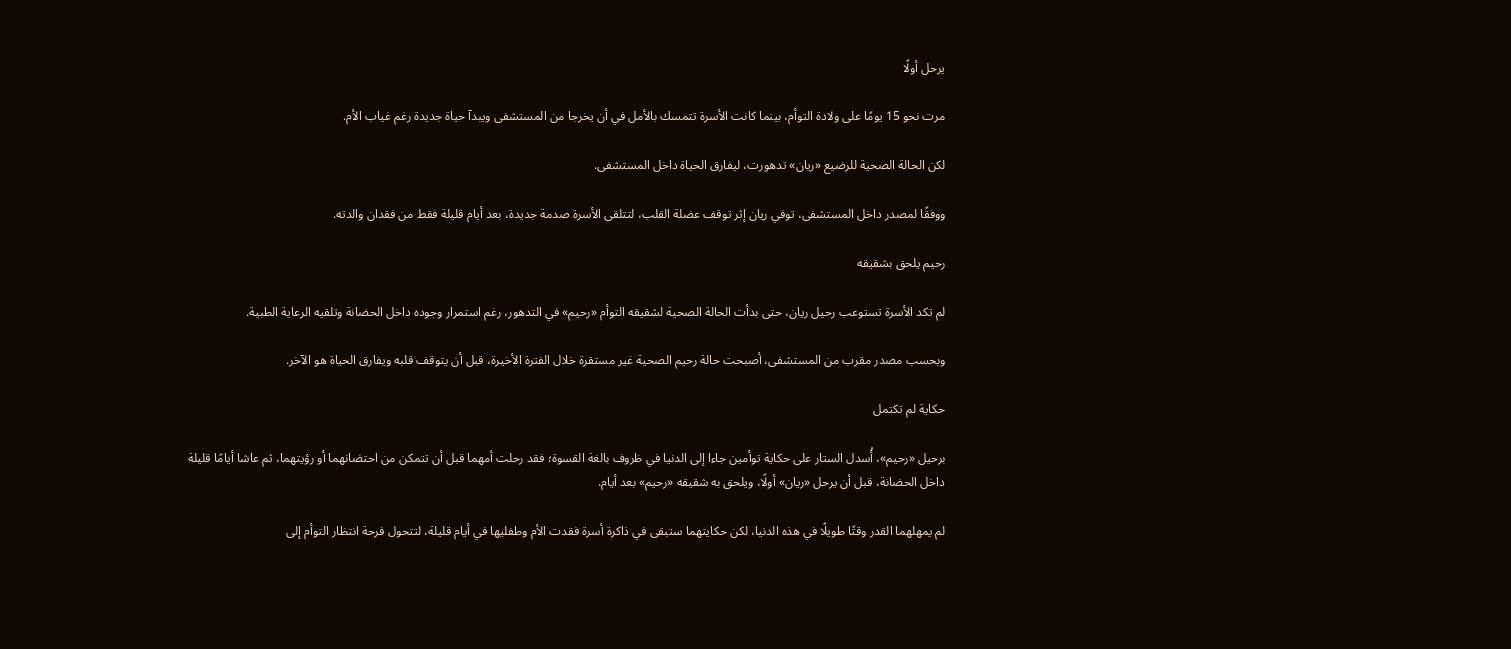يرحل أولًا

مرت نحو 15 يومًا على ولادة التوأم، بينما كانت الأسرة تتمسك بالأمل في أن يخرجا من المستشفى ويبدآ حياة جديدة رغم غياب الأم.

لكن الحالة الصحية للرضيع «ريان» تدهورت، ليفارق الحياة داخل المستشفى.

ووفقًا لمصدر داخل المستشفى، توفي ريان إثر توقف عضلة القلب، لتتلقى الأسرة صدمة جديدة، بعد أيام قليلة فقط من فقدان والدته.

رحيم يلحق بشقيقه

لم تكد الأسرة تستوعب رحيل ريان، حتى بدأت الحالة الصحية لشقيقه التوأم «رحيم» في التدهور، رغم استمرار وجوده داخل الحضانة وتلقيه الرعاية الطبية.

وبحسب مصدر مقرب من المستشفى، أصبحت حالة رحيم الصحية غير مستقرة خلال الفترة الأخيرة، قبل أن يتوقف قلبه ويفارق الحياة هو الآخر.

حكاية لم تكتمل

برحيل «رحيم»، أُسدل الستار على حكاية توأمين جاءا إلى الدنيا في ظروف بالغة القسوة؛ فقد رحلت أمهما قبل أن تتمكن من احتضانهما أو رؤيتهما، ثم عاشا أيامًا قليلة داخل الحضانة، قبل أن يرحل «ريان» أولًا، ويلحق به شقيقه «رحيم» بعد أيام.

لم يمهلهما القدر وقتًا طويلًا في هذه الدنيا، لكن حكايتهما ستبقى في ذاكرة أسرة فقدت الأم وطفليها في أيام قليلة، لتتحول فرحة انتظار التوأم إلى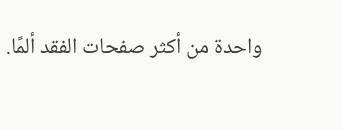واحدة من أكثر صفحات الفقد ألمًا.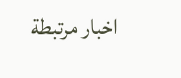اخبار مرتبطة